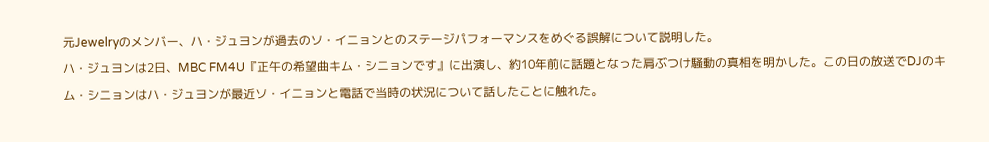元Jewelryのメンバー、ハ・ジュヨンが過去のソ・イニョンとのステージパフォーマンスをめぐる誤解について説明した。
ハ・ジュヨンは2日、MBC FM4U『正午の希望曲キム・シニョンです』に出演し、約10年前に話題となった肩ぶつけ騒動の真相を明かした。この日の放送でDJのキム・シニョンはハ・ジュヨンが最近ソ・イニョンと電話で当時の状況について話したことに触れた。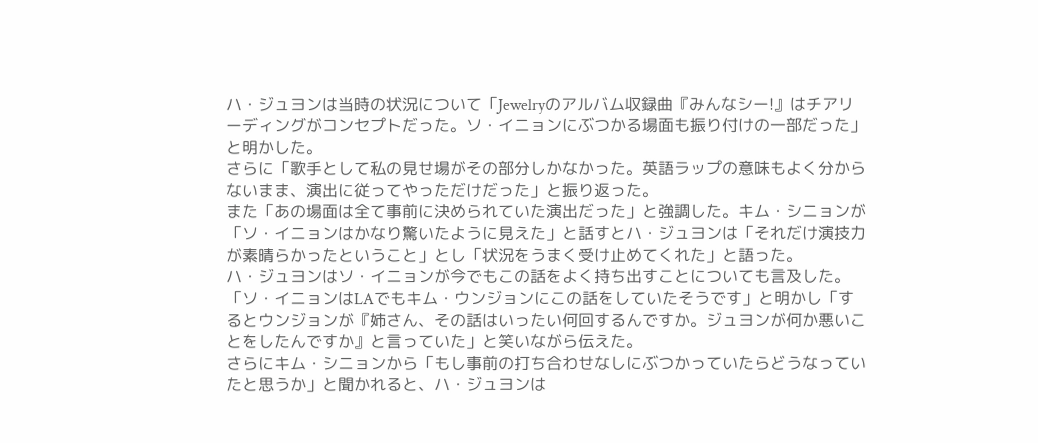ハ・ジュヨンは当時の状況について「Jewelryのアルバム収録曲『みんなシー!』はチアリーディングがコンセプトだった。ソ・イニョンにぶつかる場面も振り付けの一部だった」と明かした。
さらに「歌手として私の見せ場がその部分しかなかった。英語ラップの意味もよく分からないまま、演出に従ってやっただけだった」と振り返った。
また「あの場面は全て事前に決められていた演出だった」と強調した。キム・シニョンが「ソ・イニョンはかなり驚いたように見えた」と話すとハ・ジュヨンは「それだけ演技力が素晴らかったということ」とし「状況をうまく受け止めてくれた」と語った。
ハ・ジュヨンはソ・イニョンが今でもこの話をよく持ち出すことについても言及した。
「ソ・イニョンはLAでもキム・ウンジョンにこの話をしていたそうです」と明かし「するとウンジョンが『姉さん、その話はいったい何回するんですか。ジュヨンが何か悪いことをしたんですか』と言っていた」と笑いながら伝えた。
さらにキム・シニョンから「もし事前の打ち合わせなしにぶつかっていたらどうなっていたと思うか」と聞かれると、ハ・ジュヨンは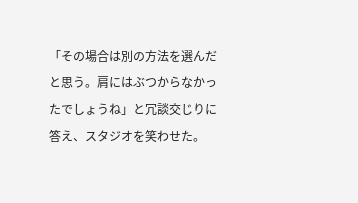「その場合は別の方法を選んだと思う。肩にはぶつからなかったでしょうね」と冗談交じりに答え、スタジオを笑わせた。